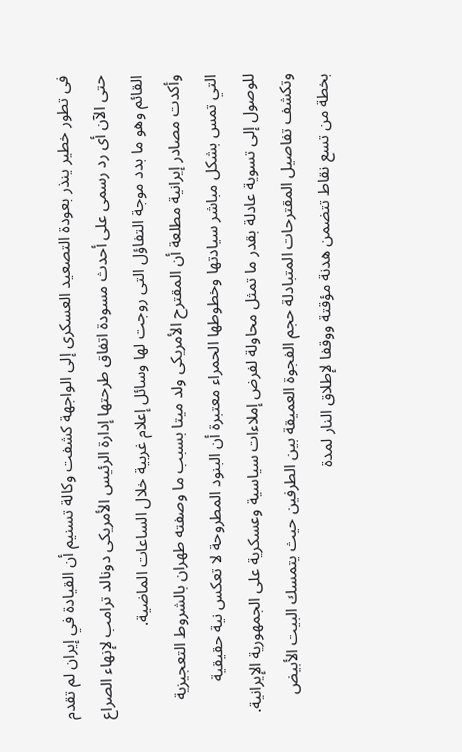فى تطور خطير ينذر بعودة التصعيد العسكرى إلى الواجهة كشفت وكالة تسنيم أن القيادة في إيران لم تقدم حتى الآن أى رد رسمى على أحدث مسودة اتفاق طرحتها إدارة الرئيس الأمريكى دونالد ترامب لإنهاء الصراع القائم وهو ما بدد موجة التفاؤل التى روجت لها وسائل إعلام غربية خلال الساعات الماضية.
وأكدت مصادر إيرانية مطلعة أن المقترح الأمريكى ولد ميتا بسبب ما وصفته طهران بالشروط التعجيزية التي تمس بشكل مباشر سيادتها وخطوطها الحمراء معتبرة أن البنود المطروحة لا تعكس نية حقيقية للوصول إلى تسوية عادلة بقدر ما تمثل محاولة لفرض إملاءات سياسية وعسكرية على الجمهورية الإيرانية.
وتكشف تفاصيل المقترحات المتبادلة حجم الفجوة العميقة بين الطرفين حيث يتمسك البيت الأبيض بخطة من تسع نقاط تتضمن هدنة مؤقتة ووقفا لإطلاق النار لمدة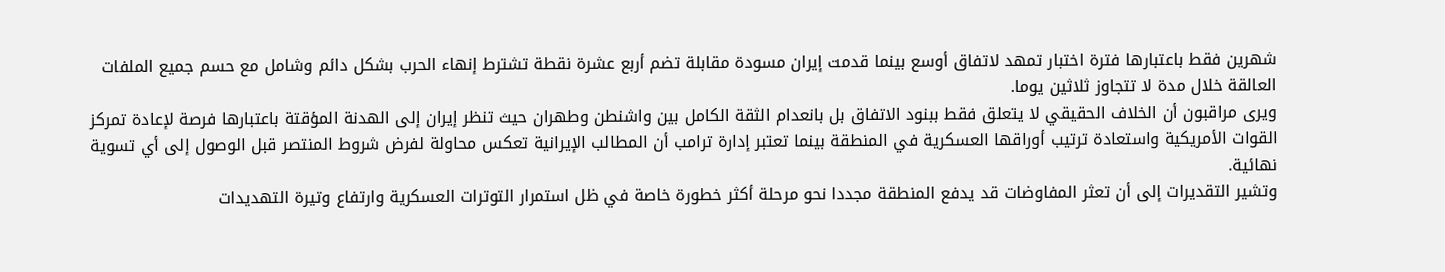شهرين فقط باعتبارها فترة اختبار تمهد لاتفاق أوسع بينما قدمت إيران مسودة مقابلة تضم أربع عشرة نقطة تشترط إنهاء الحرب بشكل دائم وشامل مع حسم جميع الملفات العالقة خلال مدة لا تتجاوز ثلاثين يوما.
ويرى مراقبون أن الخلاف الحقيقي لا يتعلق فقط ببنود الاتفاق بل بانعدام الثقة الكامل بين واشنطن وطهران حيث تنظر إيران إلى الهدنة المؤقتة باعتبارها فرصة لإعادة تمركز القوات الأمريكية واستعادة ترتيب أوراقها العسكرية في المنطقة بينما تعتبر إدارة ترامب أن المطالب الإيرانية تعكس محاولة لفرض شروط المنتصر قبل الوصول إلى أي تسوية نهائية.
وتشير التقديرات إلى أن تعثر المفاوضات قد يدفع المنطقة مجددا نحو مرحلة أكثر خطورة خاصة في ظل استمرار التوترات العسكرية وارتفاع وتيرة التهديدات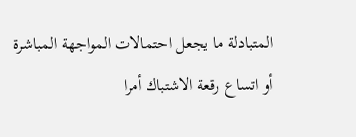المتبادلة ما يجعل احتمالات المواجهة المباشرة أو اتساع رقعة الاشتباك أمرا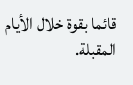قائما بقوة خلال الأيام المقبلة.